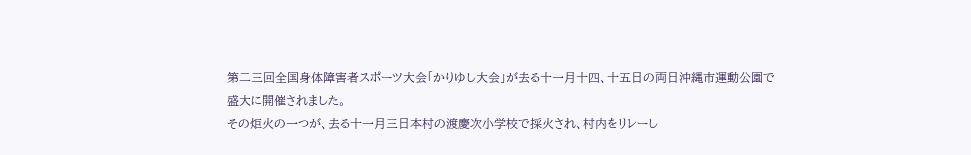第二三回全国身体障害者スポーツ大会「かりゆし大会」が去る十一月十四、十五日の両日沖縄市運動公園で盛大に開催されました。
その炬火の一つが、去る十一月三日本村の渡慶次小学校で採火され、村内をリレーし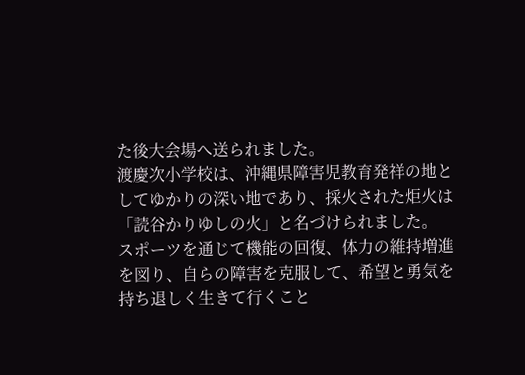た後大会場へ送られました。
渡慶次小学校は、沖縄県障害児教育発祥の地としてゆかりの深い地であり、採火された炬火は「読谷かりゆしの火」と名づけられました。
スポーツを通じて機能の回復、体力の維持増進を図り、自らの障害を克服して、希望と勇気を持ち退しく生きて行くこと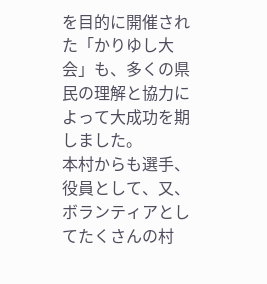を目的に開催された「かりゆし大会」も、多くの県民の理解と協力によって大成功を期しました。
本村からも選手、役員として、又、ボランティアとしてたくさんの村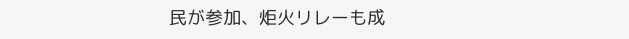民が参加、炬火リレーも成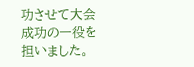功させて大会成功の一役を担いました。